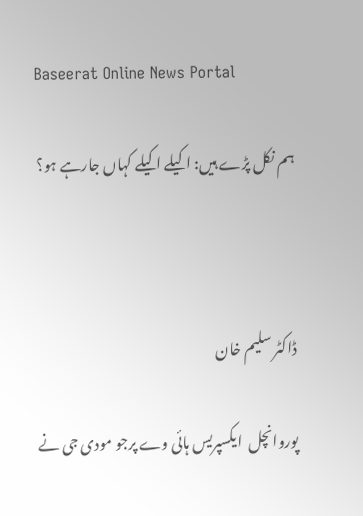Baseerat Online News Portal

ہم نکل پڑے ہیں: اکیلے اکیلے کہاں جارہے ہو؟



ڈاکٹر سلیم خان

پوروانچل  ایکسپریس ہائی وے پرجو مودی جی نے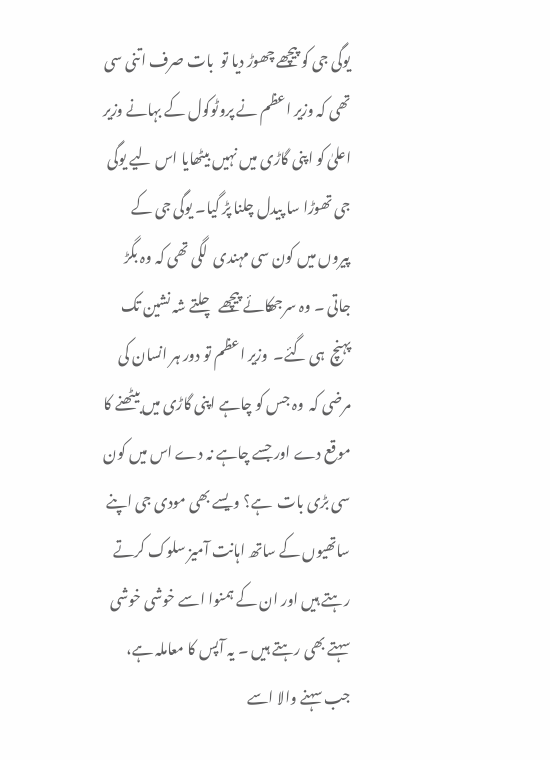یوگی جی کو پیچھے چھوڑ دیا تو  بات صرف اتنی سی تھی کہ وزیر اعظم نے پروٹوکول کے بہانے وزیر اعلیٰ کو اپنی گاڑی میں نہیں بیٹھایا اس لیے یوگی جی تھوڑا سا پیدل چلنا پڑ گیا۔ یوگی جی کے پیروں میں کون سی مہندی  لگی تھی کہ وہ بگڑ جاتی ۔ وہ سرجھکائے پیچھے  چلتے شہ نشین تک پہنچ  ہی گئے۔  وزیر اعظم تو دور ہر انسان کی مرضی کہ  وہ جس کو چاہے اپنی گاڑی میں بیٹھنے کا موقع دے اور جسے چاہے نہ دے اس میں کون سی بڑی بات  ہے؟ ویسے بھی مودی جی اپنے ساتھیوں کے ساتھ اہانت آمیز سلوک کرتے رہتے ہیں اور ان کے ہمنوا اسے خوشی خوشی سہتے بھی رہتے ہیں ۔ یہ آپس کا معاملہ ہے،  جب سہنے والا اسے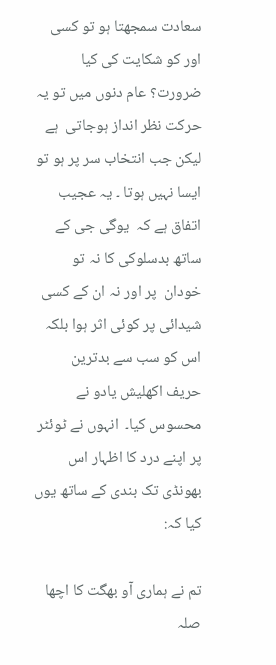سعادت سمجھتا ہو تو کسی اور کو شکایت کی کیا ضرورت؟ عام دنوں میں تو یہ حرکت نظر انداز ہوجاتی  ہے لیکن جب انتخاب سر پر ہو تو ایسا نہیں ہوتا ۔ یہ عجیب اتفاق ہے کہ  یوگی جی کے ساتھ بدسلوکی کا نہ تو خودان  پر اور نہ ان کے کسی شیدائی پر کوئی اثر ہوا بلکہ اس کو سب سے بدترین حریف اکھلیش یادو نے محسوس کیا۔  انہوں نے ٹوئٹر پر اپنے درد کا اظہار اس بھونڈی تک بندی کے ساتھ یوں   کیا کہ:

تم نے ہماری آو بھگت کا اچھا صلہ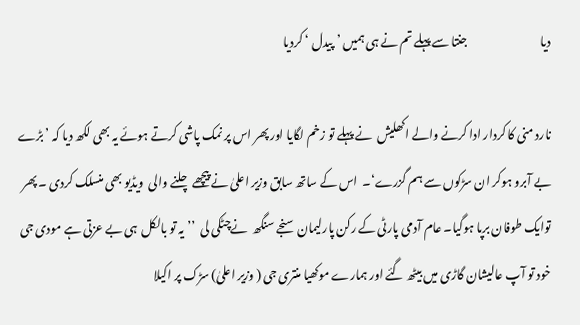دیا                               جنتا سے پہلے تم نے ہی ہمیں ’پیدل ‘ کردیا

نارد منی کا کردار ادا کرنے والے اکھلیش  نے پہلے تو زخم لگایا اور پھر اس پر نمک پاشی کرتے ہوئے یہ بھی لکھ دیا کہ ’بڑے بے آبرو ہوکر ان سڑکوں سے ہم گزرے‘۔  اس کے ساتھ سابق وزیر اعلیٰ نےپیچھے چلنے والی  ویڈیو بھی منسلک کردی ۔ پھر توایک طوفان برپا ہوگیا۔ عام آدمی پارٹی کے رکن پارلیمان سنجے سنگھ  نےچٹکی لی  ’’یہ تو بالکل  ہی بے عزتی ہے مودی جی خود تو آپ عالیشان گاڑی میں بیٹھ گئے اور ہمارے موکھیا منتری جی ( وزیر اعلیٰ) سڑک پر اکیلا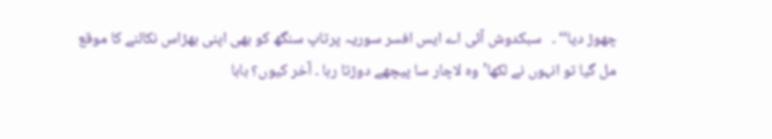چھوڑ دیا‘‘ ۔   سبکدوش آئی اے ایس افسر سوریہ پرتاپ سنگھ کو بھی اپنی بھڑاس نکالنے کا موقع مل گیا تو انہوں نے لکھا’وہ لاچار سا پیچھے دوڑتا رہا ۔ آخر کیوں؟ بابا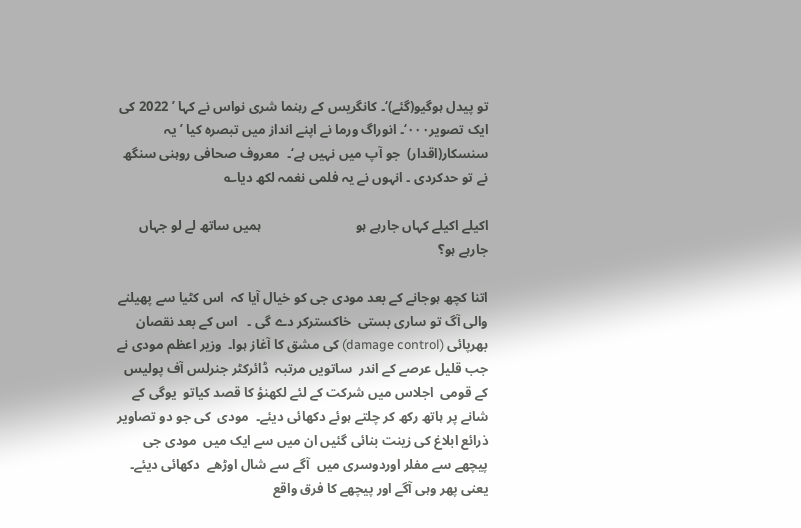تو پیدل ہوگیو(گئے)‘۔ کانگریس کے رہنما شری نواس نے کہا ’ 2022 کی     ایک تصویر۰۰۰‘۔ انوراگ ورما نے اپنے انداز میں تبصرہ کیا ’ یہ سنسکار(اقدار)  جو آپ میں نہیں ہے‘۔  معروف صحافی روہنی سنگھ نے تو حدکردی ۔ انہوں نے یہ فلمی نغمہ لکھ دیا؎

اکیلے اکیلے کہاں جارہے ہو                            ہمیں ساتھ لے لو جہاں جارہے ہو؟

اتنا کچھ ہوجانے کے بعد مودی جی کو خیال آیا کہ  اس کٹیا سے پھیلنے والی آگ تو ساری بستی  خاکسترکر دے گی ۔   اس کے بعد نقصان بھرپائی (damage control) کی مشق کا آغاز ہوا۔  وزیر اعظم مودی نے جب قلیل عرصے کے اندر  ساتویں مرتبہ  ڈائرکٹر جنرلس آف پولیس کے قومی  اجلاس میں شرکت کے لئے لکھنؤ کا قصد کیاتو  یوگی کے شانے پر ہاتھ رکھ کر چلتے ہوئے دکھائی دیئے۔  مودی  کی جو دو تصاویر ذرائع ابلاغ کی زینت بنائی گئیں ان میں سے ایک میں  مودی جی پیچھے سے مفلر اوردوسری میں  آگے سے شال اوڑھے  دکھائی دیئے۔ یعنی پھر وہی آگے اور پیچھے کا فرق واقع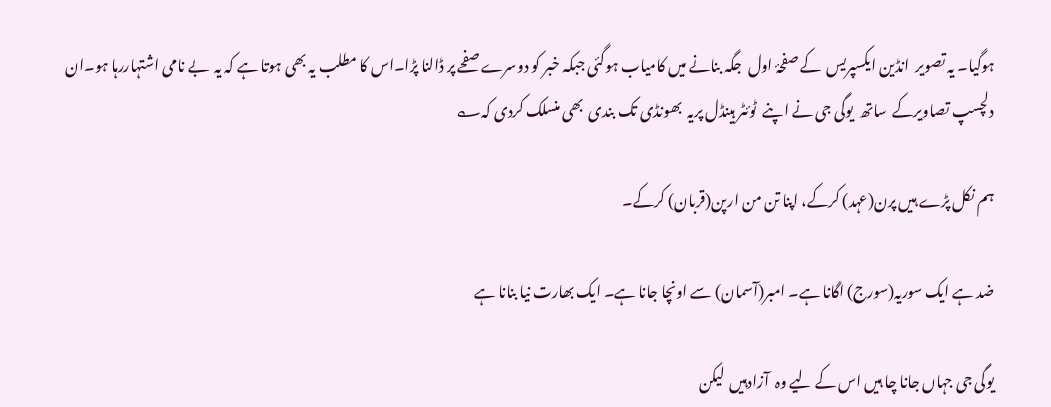ہوگیا۔ یہ تصویر  انڈین ایکسپریس  کے صفحۂ اول  جگہ بنانے میں کامیاب ہوگئی جبکہ خبر کو دوسرے صفحے پر ڈالنا پڑا۔اس کا مطلب یہ بھی ہوتا ہے کہ یہ  بے نامی اشتہاررہا ہو۔ان  دلچسپ تصاویرکے  ساتھ  یوگی جی نے اپنے  ٹوئٹر ہینڈل پریہ  بھونڈی تک بندی  بھی منسلک کردی کہ؎

ہم نکل پڑے ہیں پرن(عہد) کرکے، اپنا تن من ارپن(قربان) کرکے۔

ضد ہے ایک سوریہ(سورج) اگانا ہے۔ امبر(آسمان) سے اونچا جانا ہے۔ ایک بھارت نیا بنانا ہے

یوگی جی جہاں جانا چا ہیں اس کے لیے وہ  آزادہیں  لیکن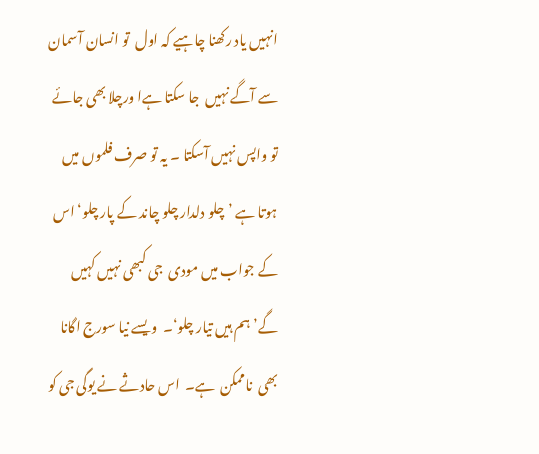انہیں یاد رکھنا چاہیے کہ اول  تو انسان آسمان  سے آگے نہیں  جا سکتا ہےا ورچلا بھی جائے تو واپس نہیں آسکتا ۔ یہ تو صرف فلموں میں ہوتا ہے ’چلو دلدار چلو چاند کے پار چلو‘ اس کے جواب میں مودی  جی کبھی نہیں کہیں گے’ہم ہیں تیار چلو‘۔  ویسے نیا سورج اگانا بھی  ناممکن  ہے۔  اس حادثے نے یوگی جی کو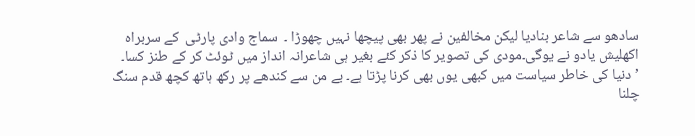سادھو سے شاعر بنادیا لیکن مخالفین نے پھر بھی پیچھا نہیں چھوڑا ۔  سماج وادی پارٹی  کے سربراہ اکھلیش یادو نے یوگی۔مودی کی تصویر کا ذکر کئے بغیر ہی شاعرانہ انداز میں ٹوئٹ کر کے طنز کسا۔ ’دنیا کی خاطر سیاست میں کبھی یوں بھی کرنا پڑتا ہے۔ بے من سے کندھے پر رکھ ہاتھ کچھ قدم سنگ چلنا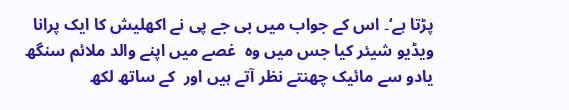پڑتا ہے‘۔ اس کے جواب میں بی جے پی نے اکھلیش کا ایک پرانا ویڈیو شیئر کیا جس میں وہ  غصے میں اپنے والد ملائم سنگھ یادو سے مائیک چھنتے نظر آتے ہیں اور  کے ساتھ لکھ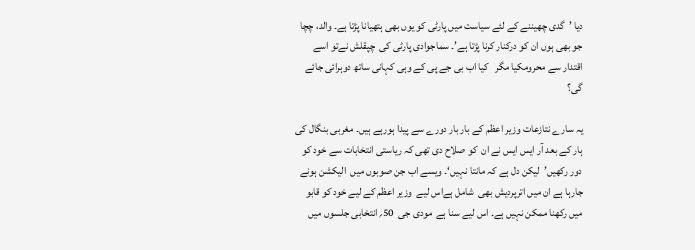دیا ’گدی چھیننے کے لئے سیاست میں پارٹی کو یوں بھی ہتھیانا پڑتا ہے۔ والد، چچا جو بھی ہوں ان کو درکنار کرنا پڑتا ہے’۔ سماجوادی پارٹی کی  چپقلش نےتو اسے  اقتدار سے محرومکیا مگر   کیا اب بی جے پی کے وہی کہانی ساتھ دوہرائی جائے گی؟

یہ سارے نتازعات وزیر اعظم کے بار بار دورے سے پیدا ہورہے ہیں۔ مغربی بنگال کی ہار کے بعد آر ایس ایس نے ان  کو صلاح دی تھی کہ ریاستی انتخابات سے خود کو دور رکھیں’لیکن دل ہے کہ مانتا نہیں‘۔ ویسے اب جن صوبوں میں  الیکشن ہونے جارہا ہے ان میں اترپردیش بھی  شامل ہےاس لیے  وزیر اعظم کے لیے خود کو قابو میں رکھنا ممکن نہیں ہے۔ اس لیے سنا ہے  مودی جی  50؍ انتخابی جلسوں میں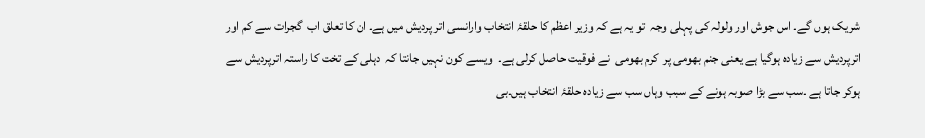شریک ہوں گے۔ اس جوش اور ولولہ کی پہلی وجہ  تو یہ ہے کہ وزیر اعظم کا حلقۂ انتخاب وارانسی اتر پردیش میں ہے۔ ان کا تعلق اب  گجرات سے کم اور اترپردیش سے زیادہ ہوگیا ہے یعنی جنم بھومی پر  کرم بھومی  نے فوقیت حاصل کرلی ہے۔  ویسے کون نہیں جانتا کہ  دہلی کے تخت کا راستہ اترپردیش سے ہوکر جاتا ہے ۔سب سے بڑا صوبہ ہونے کے سبب وہاں سب سے زیادہ حلقۂ انتخاب ہیں۔بی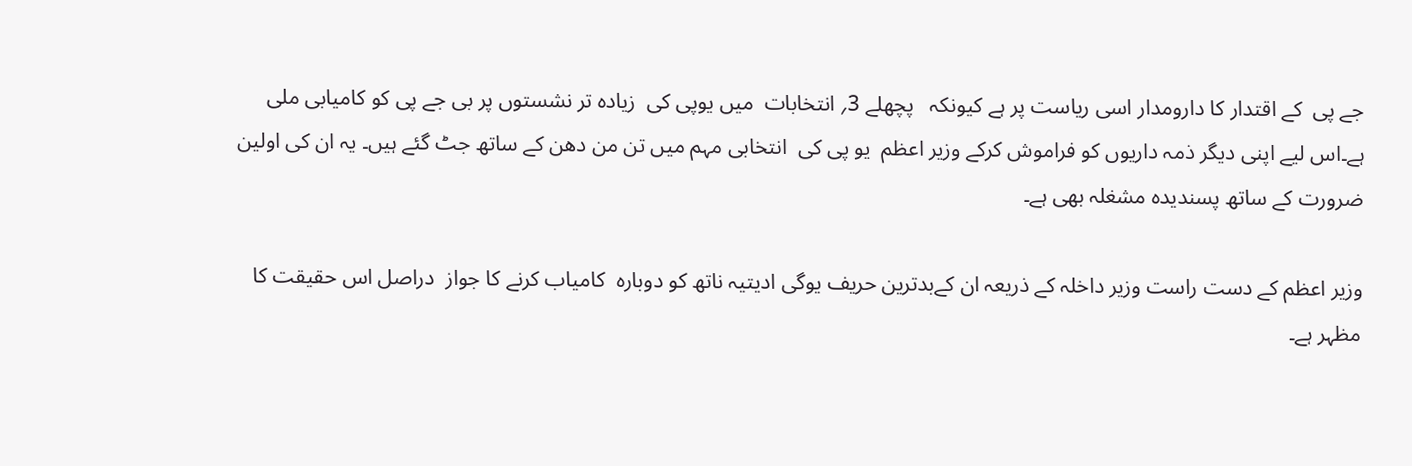جے پی  کے اقتدار کا دارومدار اسی ریاست پر ہے کیونکہ   پچھلے 3؍ انتخابات  میں یوپی کی  زیادہ تر نشستوں پر بی جے پی کو کامیابی ملی  ہے۔اس لیے اپنی دیگر ذمہ داریوں کو فراموش کرکے وزیر اعظم  یو پی کی  انتخابی مہم میں تن من دھن کے ساتھ جٹ گئے ہیں۔ یہ ان کی اولین ضرورت کے ساتھ پسندیدہ مشغلہ بھی ہے۔

وزیر اعظم کے دست راست وزیر داخلہ کے ذریعہ ان کےبدترین حریف یوگی ادیتیہ ناتھ کو دوبارہ  کامیاب کرنے کا جواز  دراصل اس حقیقت کا مظہر ہے۔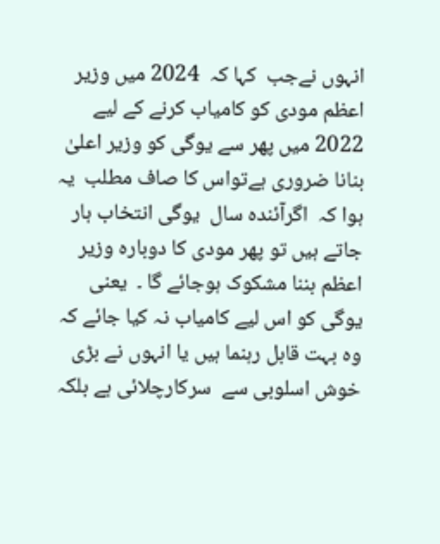انہوں نےجب  کہا کہ  2024 میں وزیر اعظم مودی کو کامیاب کرنے کے لیے   2022 میں پھر سے یوگی کو وزیر اعلیٰ بنانا ضروری ہےتواس کا صاف مطلب  یہ ہوا کہ  اگرآئندہ سال  یوگی انتخاب ہار جاتے ہیں تو پھر مودی کا دوبارہ وزیر اعظم بننا مشکوک ہوجائے گا ۔  یعنی  یوگی کو اس لیے کامیاب نہ کیا جائے کہ وہ بہت قابل رہنما ہیں یا انہوں نے بڑی خوش اسلوبی سے  سرکارچلائی ہے بلکہ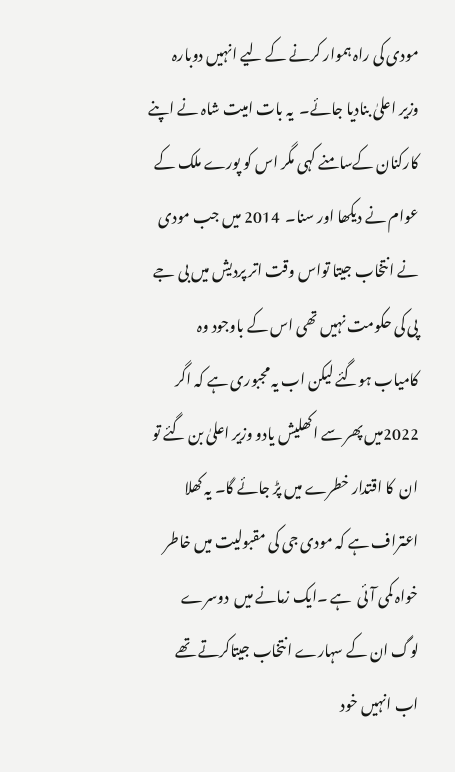مودی کی راہ ہموار کرنے کے لیے انہیں دوبارہ وزیر اعلیٰ بنادیا جائے۔  یہ بات امیت شاہ نے اپنے کارکنان کےسامنے کہی مگر اس کو پورے ملک کے عوام نے دیکھا اور سنا۔  2014 میں جب مودی نے انتخاب جیتا تواس وقت اتر پردیش میں بی جے پی کی حکومت نہیں تھی اس کے باوجود وہ کامیاب ہوگئے لیکن اب یہ مجبوری ہے کہ اگر 2022میں پھر سے اکھلیش یادو وزیر اعلیٰ بن گئے تو ان  کا اقتدار خطرے میں پڑ جائے گا۔ یہ کھلا اعتراف ہے کہ مودی جی کی مقبولیت میں خاطر خواہ کمی آئی  ہے ۔ایک زمانے میں  دوسرے  لوگ ان کے سہارے انتخاب جیتاکرتے تھے اب انہیں خود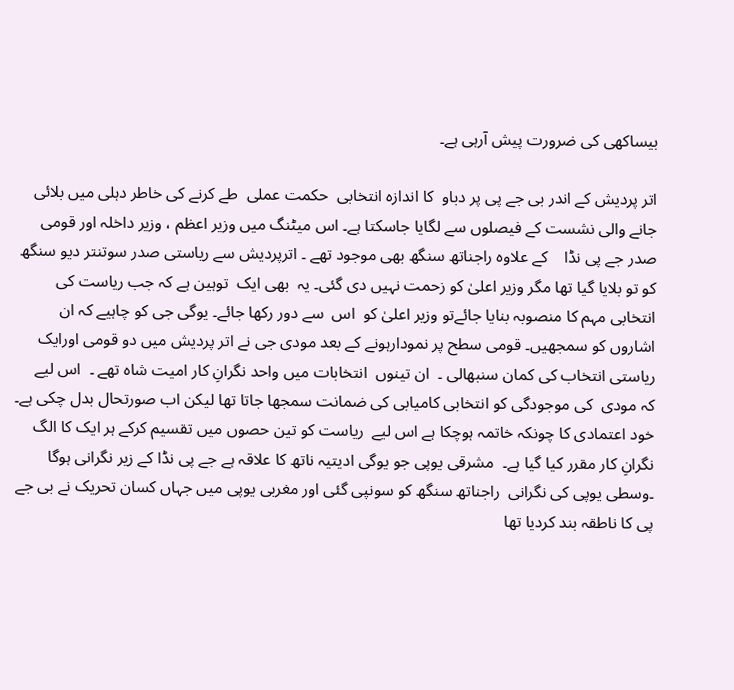بیساکھی کی ضرورت پیش آرہی ہے۔

اتر پردیش کے اندر بی جے پی پر دباو  کا اندازہ انتخابی  حکمت عملی  طے کرنے کی خاطر دہلی میں بلائی جانے والی نشست کے فیصلوں سے لگایا جاسکتا ہے۔ اس میٹنگ میں وزیر اعظم ، وزیر داخلہ اور قومی صدر جے پی نڈا    کے علاوہ راجناتھ سنگھ بھی موجود تھے ۔ اترپردیش سے ریاستی صدر سوتنتر دیو سنگھ کو تو بلایا گیا تھا مگر وزیر اعلیٰ کو زحمت نہیں دی گئی۔ یہ  بھی ایک  توہین ہے کہ جب ریاست کی انتخابی مہم کا منصوبہ بنایا جائےتو وزیر اعلیٰ کو  اس  سے دور رکھا جائے۔ یوگی جی کو چاہیے کہ ان اشاروں کو سمجھیں۔ قومی سطح پر نمودارہونے کے بعد مودی جی نے اتر پردیش میں دو قومی اورایک ریاستی انتخاب کی کمان سنبھالی ۔  ان تینوں  انتخابات میں واحد نگرانِ کار امیت شاہ تھے ۔  اس لیے  کہ مودی  کی موجودگی کو انتخابی کامیابی کی ضمانت سمجھا جاتا تھا لیکن اب صورتحال بدل چکی ہے۔  خود اعتمادی کا چونکہ خاتمہ ہوچکا ہے اس لیے  ریاست کو تین حصوں میں تقسیم کرکے ہر ایک کا الگ  نگرانِ کار مقرر کیا گیا ہے۔  مشرقی یوپی جو یوگی ادیتیہ ناتھ کا علاقہ ہے جے پی نڈا کے زیر نگرانی ہوگا ۔وسطی یوپی کی نگرانی  راجناتھ سنگھ کو سونپی گئی اور مغربی یوپی میں جہاں کسان تحریک نے بی جے پی کا ناطقہ بند کردیا تھا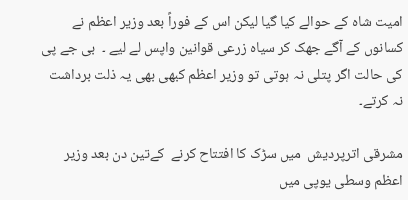امیت شاہ کے حوالے کیا گیا لیکن اس کے فوراً بعد وزیر اعظم نے کسانوں کے آگے جھک کر سیاہ زرعی قوانین واپس لے لیے ۔  بی جے پی کی حالت اگر پتلی نہ ہوتی تو وزیر اعظم کبھی بھی یہ ذلت برداشت نہ کرتے۔

مشرقی اترپردیش  میں سڑک کا افتتاح کرنے  کےتین دن بعد وزیر اعظم وسطی یوپی میں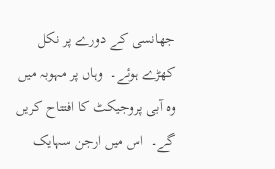جھانسی کے دورے پر نکل  کھڑے ہوئے۔  وہاں پر مہوبہ میں وہ آبی پروجیکٹ کا افتتاح کریں گے۔  اس میں ارجن سہایک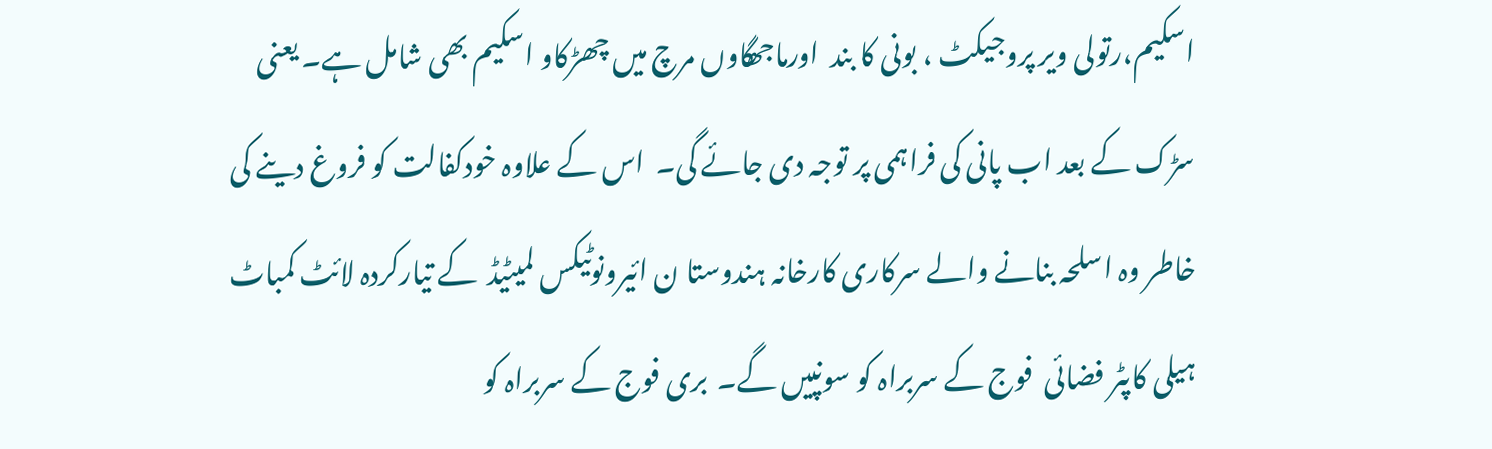اسکیم،رتولی ویر پروجیکٹ ، بونی کا بند  اورماجھگاوں مرچ میں چھڑکاو اسکیم بھی شامل ہے۔ یعنی سڑک کے بعد اب پانی کی فراہمی پر توجہ دی جائے گی۔  اس کے علاوہ خودکفالت کو فروغ دینے کی خاطر وہ اسلحہ بنانے والے سرکاری کارخانہ ہندوستا ن ائیرونوٹیکس لمیٹیڈ  کے تیارکردہ لائٹ کمباٹ ہیلی کاپٹر فضائی  فوج کے سربراہ کو سونپیں گے۔  بری فوج کے سربراہ کو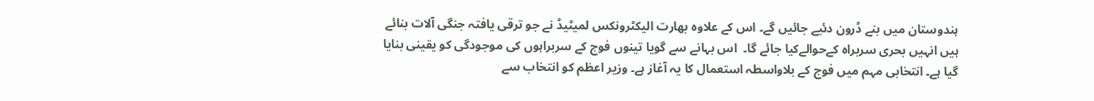ہندوستان میں بنے ڈرون دئیے جائیں گے۔ اس کے علاوہ بھارت الیکٹرونکس لمیٹیڈ نے جو ترقی یافتہ جنگی آلات بنائے ہیں انہیں بحری سربراہ کےحوالےکیا جائے گا۔  اس بہانے سے گویا تینوں فوج کے سربراہوں کی موجودگی کو یقینی بنایا گیا ہے۔ انتخابی مہم میں فوج کے بلاواسطہ استعمال کا یہ آغاز ہے۔ وزیر اعظم کو انتخاب سے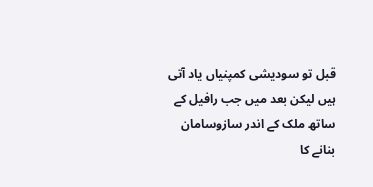قبل تو سودیشی کمپنیاں یاد آتی ہیں لیکن بعد میں جب رافیل کے ساتھ ملک کے اندر سازوسامان بنانے کا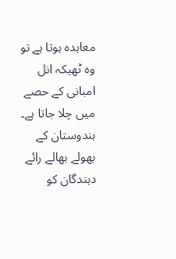معاہدہ ہوتا ہے تو وہ ٹھیکہ انل امبانی کے حصے میں چلا جاتا ہے۔ ہندوستان کے بھولے بھالے رائے دہندگان کو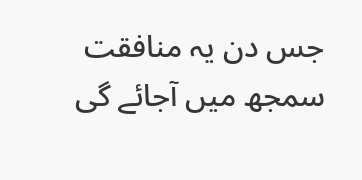جس دن یہ منافقت سمجھ میں آجائے گی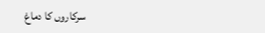سرکاروں کا دماغ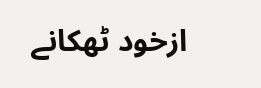ازخود ٹھکانے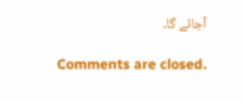آجائے گا۔

Comments are closed.